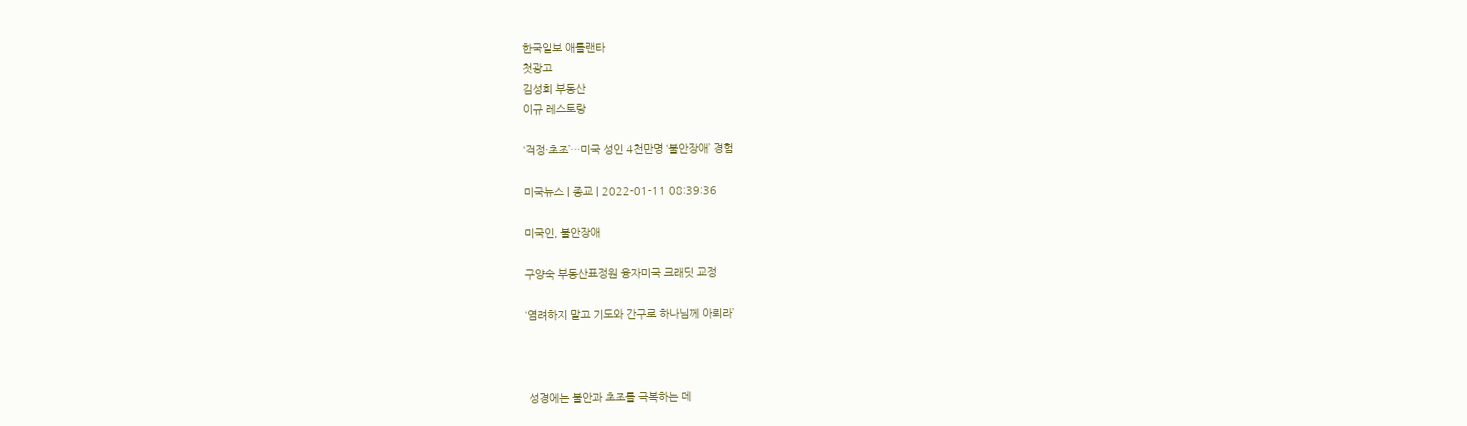한국일보 애틀랜타
첫광고
김성희 부동산
이규 레스토랑

‘걱정·초조’…미국 성인 4천만명 ‘불안장애’ 경험

미국뉴스 | 종교 | 2022-01-11 08:39:36

미국인, 불안장애

구양숙 부동산표정원 융자미국 크래딧 교정

‘염려하지 말고 기도와 간구로 하나님께 아뢰라’



 성경에는 불안과 초조를 극복하는 데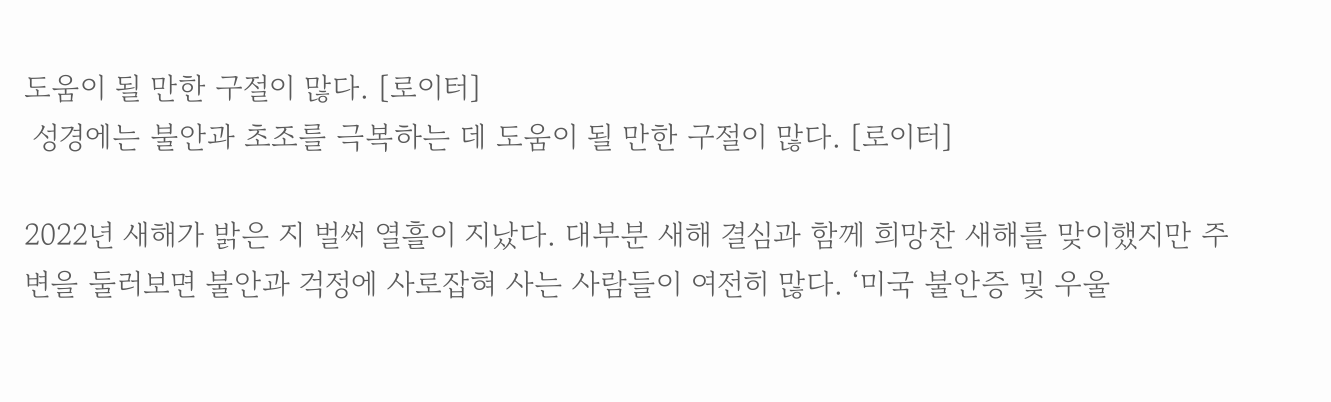도움이 될 만한 구절이 많다. [로이터]
 성경에는 불안과 초조를 극복하는 데 도움이 될 만한 구절이 많다. [로이터]

2022년 새해가 밝은 지 벌써 열흘이 지났다. 대부분 새해 결심과 함께 희망찬 새해를 맞이했지만 주변을 둘러보면 불안과 걱정에 사로잡혀 사는 사람들이 여전히 많다. ‘미국 불안증 및 우울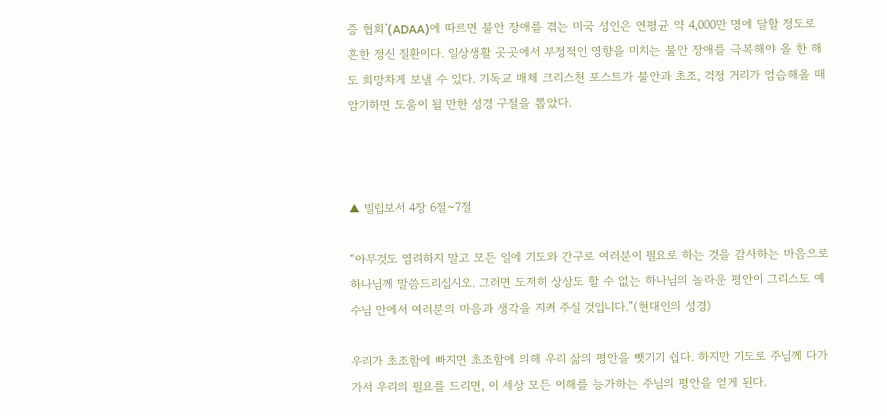증 협회’(ADAA)에 따르면 불안 장애를 겪는 미국 성인은 연평균 약 4,000만 명에 달할 정도로 흔한 정신 질환이다. 일상생활 곳곳에서 부정적인 영향을 미치는 불안 장애를 극복해야 올 한 해도 희망차게 보낼 수 있다. 기독교 매체 크리스천 포스트가 불안과 초조, 걱정 거리가 엄습해올 때 암기하면 도움이 될 만한 성경 구절을 뽑았다.



▲ 빌립보서 4장 6절~7절

“아무것도 염려하지 말고 모든 일에 기도와 간구로 여러분이 필요로 하는 것을 감사하는 마음으로 하나님께 말씀드리십시오. 그러면 도저히 상상도 할 수 없는 하나님의 놀라운 평안이 그리스도 예수님 안에서 여러분의 마음과 생각을 지켜 주실 것입니다.”(현대인의 성경)

우리가 초조함에 빠지면 초조함에 의해 우리 삶의 평안을 뺏기기 쉽다. 하지만 기도로 주님께 다가가서 우리의 필요를 드리면, 이 세상 모든 이해를 능가하는 주님의 평안을 얻게 된다.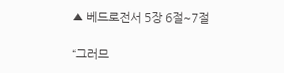▲ 베드로전서 5장 6절~7절

“그러므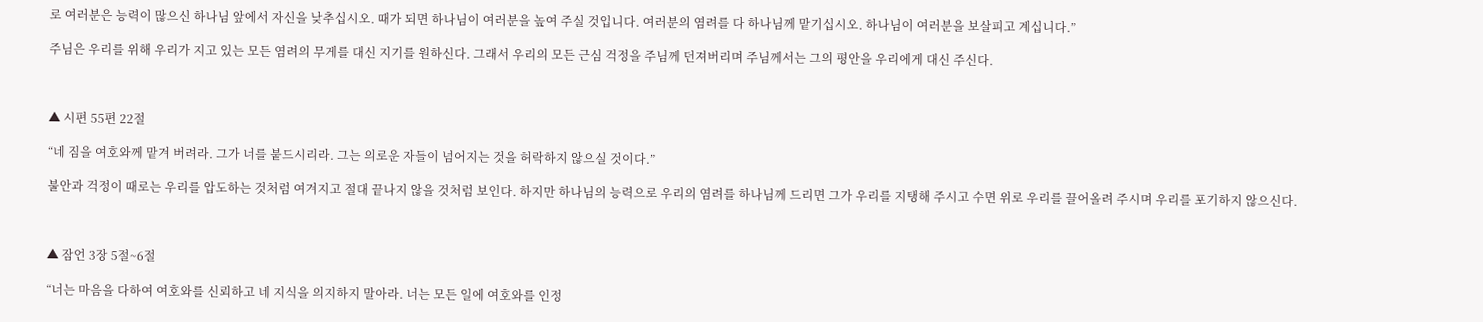로 여러분은 능력이 많으신 하나님 앞에서 자신을 낮추십시오. 때가 되면 하나님이 여러분을 높여 주실 것입니다. 여러분의 염려를 다 하나님께 맡기십시오. 하나님이 여러분을 보살피고 계십니다.”

주님은 우리를 위해 우리가 지고 있는 모든 염려의 무게를 대신 지기를 원하신다. 그래서 우리의 모든 근심 걱정을 주님께 던져버리며 주님께서는 그의 평안을 우리에게 대신 주신다.



▲ 시편 55편 22절

“네 짐을 여호와께 맡겨 버려라. 그가 너를 붙드시리라. 그는 의로운 자들이 넘어지는 것을 허락하지 않으실 것이다.”

불안과 걱정이 때로는 우리를 압도하는 것처럼 여겨지고 절대 끝나지 않을 것처럼 보인다. 하지만 하나님의 능력으로 우리의 염려를 하나님께 드리면 그가 우리를 지탱해 주시고 수면 위로 우리를 끌어올려 주시며 우리를 포기하지 않으신다.



▲ 잠언 3장 5절~6절

“너는 마음을 다하여 여호와를 신뢰하고 네 지식을 의지하지 말아라. 너는 모든 일에 여호와를 인정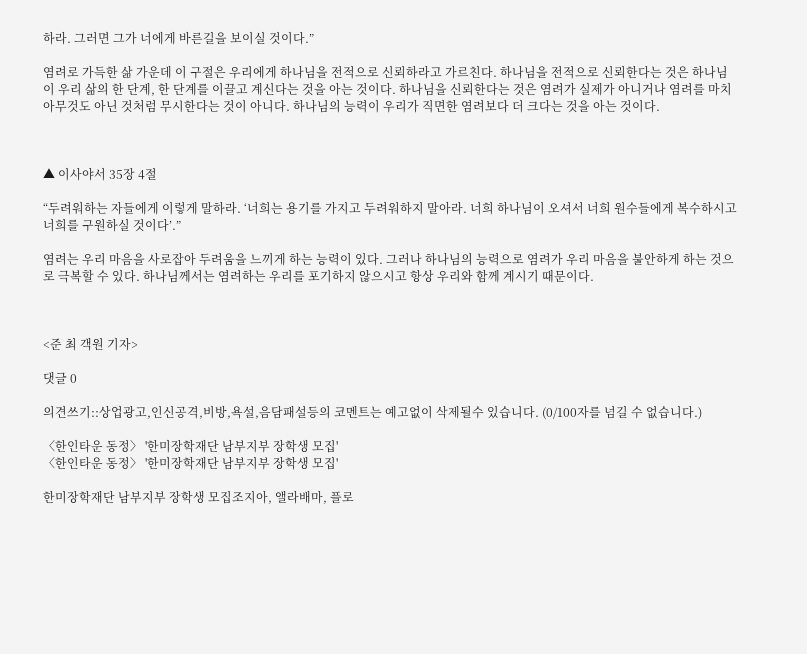하라. 그러면 그가 너에게 바른길을 보이실 것이다.”

염려로 가득한 삶 가운데 이 구절은 우리에게 하나님을 전적으로 신뢰하라고 가르친다. 하나님을 전적으로 신뢰한다는 것은 하나님이 우리 삶의 한 단계, 한 단계를 이끌고 계신다는 것을 아는 것이다. 하나님을 신뢰한다는 것은 염려가 실제가 아니거나 염려를 마치 아무것도 아닌 것처럼 무시한다는 것이 아니다. 하나님의 능력이 우리가 직면한 염려보다 더 크다는 것을 아는 것이다.



▲ 이사야서 35장 4절

“두려워하는 자들에게 이렇게 말하라. ‘너희는 용기를 가지고 두려워하지 말아라. 너희 하나님이 오셔서 너희 원수들에게 복수하시고 너희를 구원하실 것이다’.”

염려는 우리 마음을 사로잡아 두려움을 느끼게 하는 능력이 있다. 그러나 하나님의 능력으로 염려가 우리 마음을 불안하게 하는 것으로 극복할 수 있다. 하나님께서는 염려하는 우리를 포기하지 않으시고 항상 우리와 함께 계시기 때문이다.



<준 최 객원 기자>

댓글 0

의견쓰기::상업광고,인신공격,비방,욕설,음담패설등의 코멘트는 예고없이 삭제될수 있습니다. (0/100자를 넘길 수 없습니다.)

〈한인타운 동정〉 '한미장학재단 남부지부 장학생 모집'
〈한인타운 동정〉 '한미장학재단 남부지부 장학생 모집'

한미장학재단 남부지부 장학생 모집조지아, 앨라배마, 플로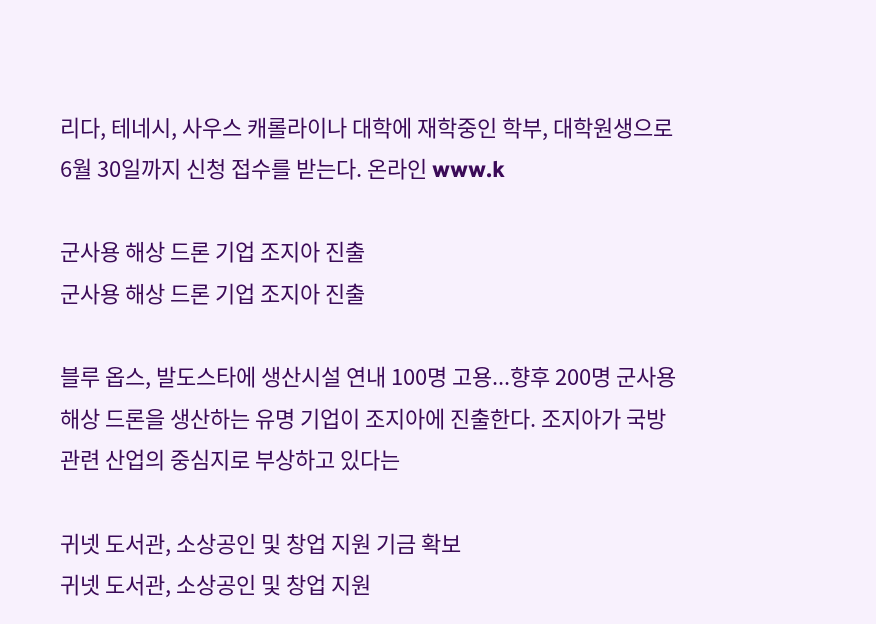리다, 테네시, 사우스 캐롤라이나 대학에 재학중인 학부, 대학원생으로 6월 30일까지 신청 접수를 받는다. 온라인 www.k

군사용 해상 드론 기업 조지아 진출
군사용 해상 드론 기업 조지아 진출

블루 옵스, 발도스타에 생산시설 연내 100명 고용...향후 200명 군사용 해상 드론을 생산하는 유명 기업이 조지아에 진출한다. 조지아가 국방관련 산업의 중심지로 부상하고 있다는

귀넷 도서관, 소상공인 및 창업 지원 기금 확보
귀넷 도서관, 소상공인 및 창업 지원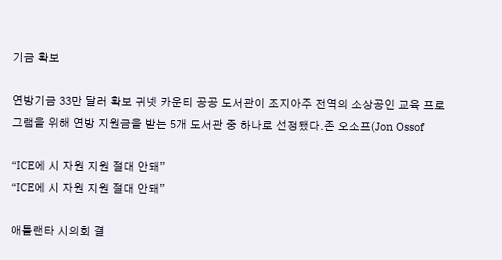기금 확보

연방기금 33만 달러 확보 귀넷 카운티 공공 도서관이 조지아주 전역의 소상공인 교육 프로그램을 위해 연방 지원금을 받는 5개 도서관 중 하나로 선정됐다.존 오소프(Jon Ossof

“ICE에 시 자원 지원 절대 안돼”
“ICE에 시 자원 지원 절대 안돼”

애틀랜타 시의회 결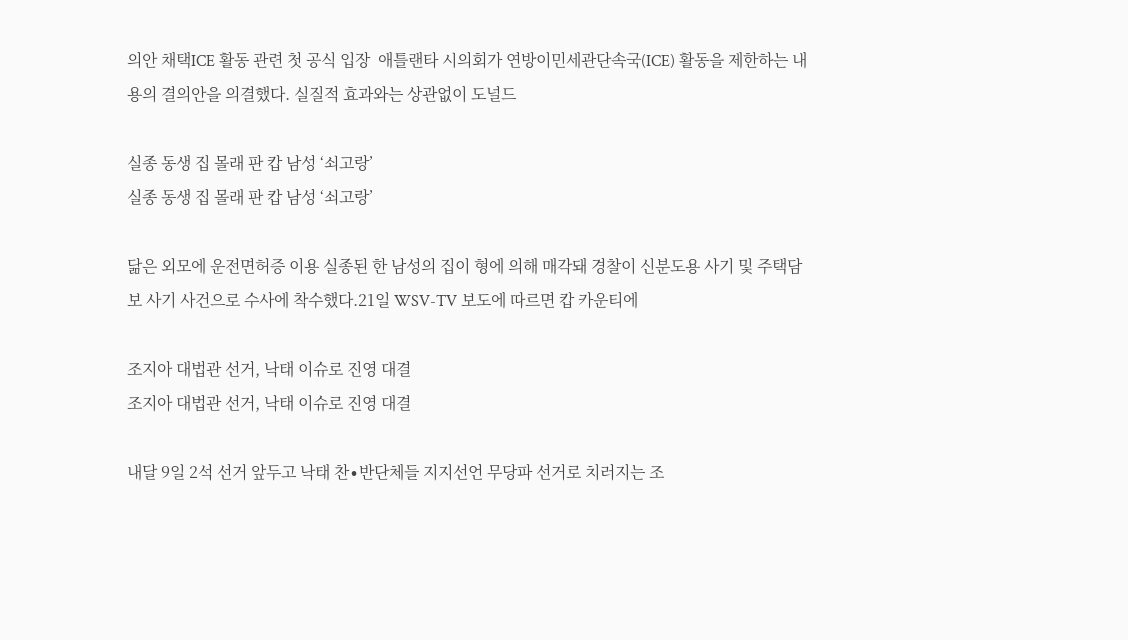의안 채택ICE 활동 관련 첫 공식 입장  애틀랜타 시의회가 연방이민세관단속국(ICE) 활동을 제한하는 내용의 결의안을 의결했다. 실질적 효과와는 상관없이 도널드

실종 동생 집 몰래 판 캅 남성 ‘쇠고랑’
실종 동생 집 몰래 판 캅 남성 ‘쇠고랑’

닮은 외모에 운전면허증 이용 실종된 한 남성의 집이 형에 의해 매각돼 경찰이 신분도용 사기 및 주택담보 사기 사건으로 수사에 착수했다.21일 WSV-TV 보도에 따르면 캅 카운티에

조지아 대법관 선거, 낙태 이슈로 진영 대결
조지아 대법관 선거, 낙태 이슈로 진영 대결

내달 9일 2석 선거 앞두고 낙태 찬∙반단체들 지지선언 무당파 선거로 치러지는 조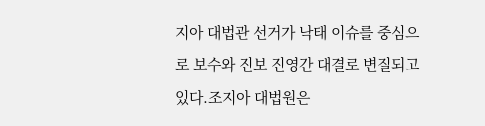지아 대법관 선거가 낙태 이슈를 중심으로 보수와 진보 진영간 대결로 변질되고 있다.조지아 대법원은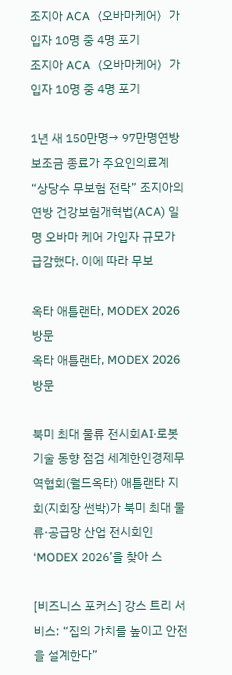조지아 ACA〈오바마케어〉가입자 10명 중 4명 포기
조지아 ACA〈오바마케어〉가입자 10명 중 4명 포기

1년 새 150만명→ 97만명연방 보조금 종료가 주요인의료계 “상당수 무보험 전락” 조지아의 연방 건강보험개혁법(ACA) 일명 오바마 케어 가입자 규모가 급감했다. 이에 따라 무보

옥타 애틀랜타, MODEX 2026 방문
옥타 애틀랜타, MODEX 2026 방문

북미 최대 물류 전시회AI·로봇 기술 동향 점검 세계한인경제무역협회(월드옥타) 애틀랜타 지회(지회장 썬박)가 북미 최대 물류·공급망 산업 전시회인 ‘MODEX 2026’을 찾아 스

[비즈니스 포커스] 강스 트리 서비스: “집의 가치를 높이고 안전을 설계한다”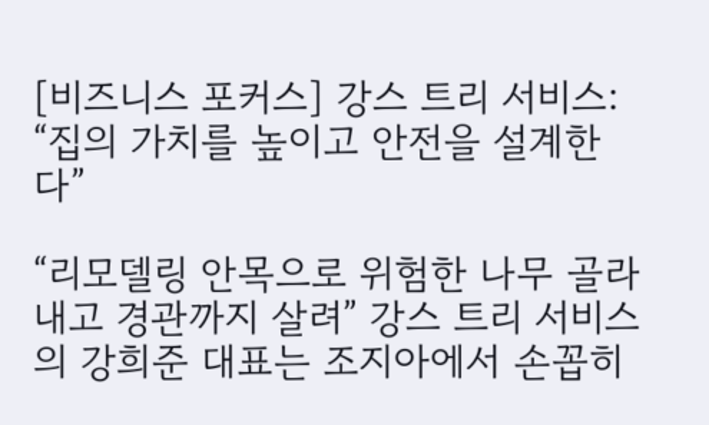[비즈니스 포커스] 강스 트리 서비스: “집의 가치를 높이고 안전을 설계한다”

“리모델링 안목으로 위험한 나무 골라내고 경관까지 살려” 강스 트리 서비스의 강희준 대표는 조지아에서 손꼽히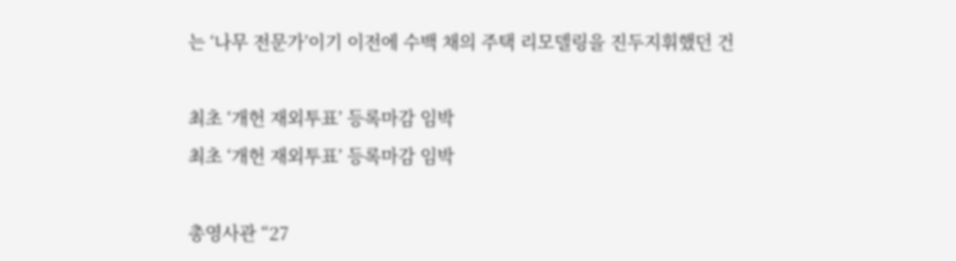는 ‘나무 전문가’이기 이전에 수백 채의 주택 리모델링을 진두지휘했던 건

최초 ‘개헌 재외투표’ 등록마감 임박
최초 ‘개헌 재외투표’ 등록마감 임박

총영사관 “27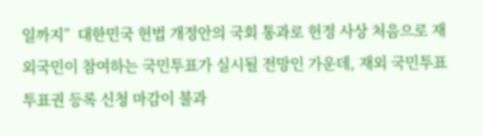일까지”  대한민국 헌법 개정안의 국회 통과로 헌정 사상 처음으로 재외국민이 참여하는 국민투표가 실시될 전망인 가운데, 재외 국민투표 투표권 등록 신청 마감이 불과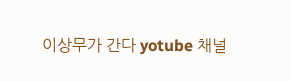이상무가 간다 yotube 채널